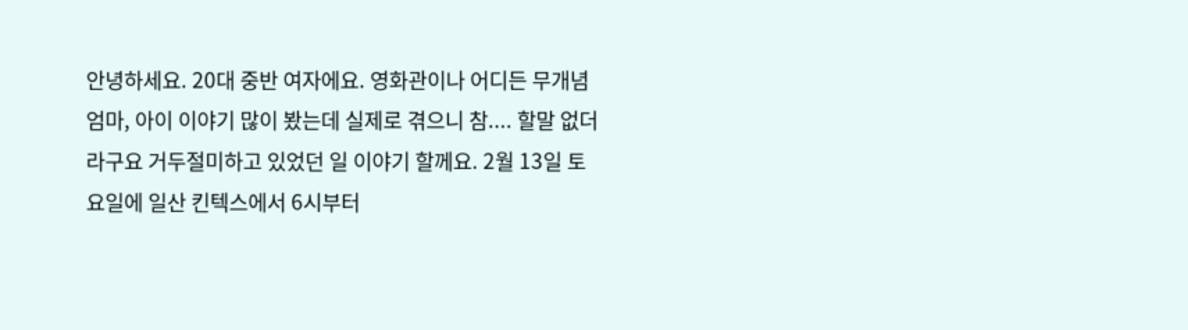안녕하세요. 20대 중반 여자에요. 영화관이나 어디든 무개념 엄마, 아이 이야기 많이 봤는데 실제로 겪으니 참.... 할말 없더라구요 거두절미하고 있었던 일 이야기 할께요. 2월 13일 토요일에 일산 킨텍스에서 6시부터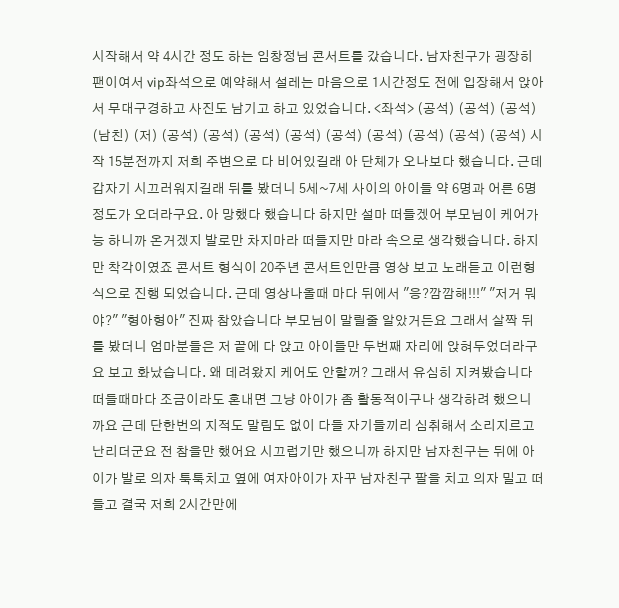시작해서 약 4시간 정도 하는 임창정님 콘서트를 갔습니다. 남자친구가 굉장히 팬이여서 vip좌석으로 예약해서 설레는 마음으로 1시간정도 전에 입장해서 앉아서 무대구경하고 사진도 남기고 하고 있었습니다. <좌석> (공석) (공석) (공석) (남친) (저) (공석) (공석) (공석) (공석) (공석) (공석) (공석) (공석) (공석) 시작 15분전까지 저희 주변으로 다 비어있길래 아 단체가 오나보다 했습니다. 근데 갑자기 시끄러워지길래 뒤를 봤더니 5세~7세 사이의 아이들 약 6명과 어른 6명정도가 오더라구요. 아 망했다 했습니다 하지만 설마 떠들겠어 부모님이 케어가능 하니까 온거겠지 발로만 차지마라 떠들지만 마라 속으로 생각했습니다. 하지만 착각이였죠 콘서트 형식이 20주년 콘서트인만큼 영상 보고 노래듣고 이런형식으로 진행 되었습니다. 근데 영상나올때 마다 뒤에서 "응?깜깜해!!!" "저거 뭐야?" "형아형아" 진짜 참았습니다 부모님이 말릴줄 알았거든요 그래서 살짝 뒤를 봤더니 엄마분들은 저 끝에 다 앉고 아이들만 두번째 자리에 앉혀두었더라구요 보고 화났습니다. 왜 데려왔지 케어도 안할꺼? 그래서 유심히 지켜봤습니다 떠들때마다 조금이라도 혼내면 그냥 아이가 좀 활동적이구나 생각하려 했으니까요 근데 단한번의 지적도 말림도 없이 다들 자기들끼리 심취해서 소리지르고 난리더군요 전 참을만 했어요 시끄럽기만 했으니까 하지만 남자친구는 뒤에 아이가 발로 의자 툭툭치고 옆에 여자아이가 자꾸 남자친구 팔을 치고 의자 밀고 떠들고 결국 저희 2시간만에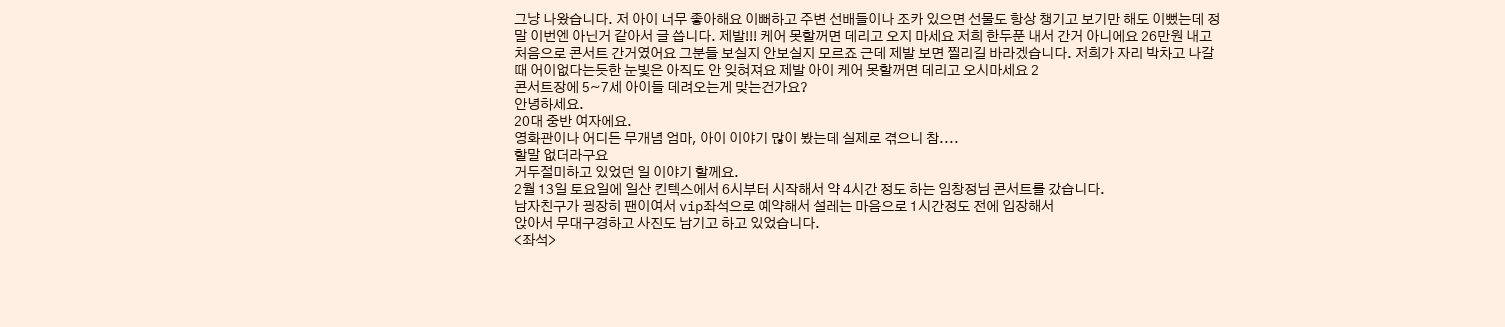그냥 나왔습니다. 저 아이 너무 좋아해요 이뻐하고 주변 선배들이나 조카 있으면 선물도 항상 챙기고 보기만 해도 이뻤는데 정말 이번엔 아닌거 같아서 글 씁니다. 제발!!! 케어 못할꺼면 데리고 오지 마세요 저희 한두푼 내서 간거 아니에요 26만원 내고 처음으로 콘서트 간거였어요 그분들 보실지 안보실지 모르죠 근데 제발 보면 찔리길 바라겠습니다. 저희가 자리 박차고 나갈때 어이없다는듯한 눈빛은 아직도 안 잊혀져요 제발 아이 케어 못할꺼면 데리고 오시마세요 2
콘서트장에 5~7세 아이들 데려오는게 맞는건가요?
안녕하세요.
20대 중반 여자에요.
영화관이나 어디든 무개념 엄마, 아이 이야기 많이 봤는데 실제로 겪으니 참....
할말 없더라구요
거두절미하고 있었던 일 이야기 할께요.
2월 13일 토요일에 일산 킨텍스에서 6시부터 시작해서 약 4시간 정도 하는 임창정님 콘서트를 갔습니다.
남자친구가 굉장히 팬이여서 vip좌석으로 예약해서 설레는 마음으로 1시간정도 전에 입장해서
앉아서 무대구경하고 사진도 남기고 하고 있었습니다.
<좌석>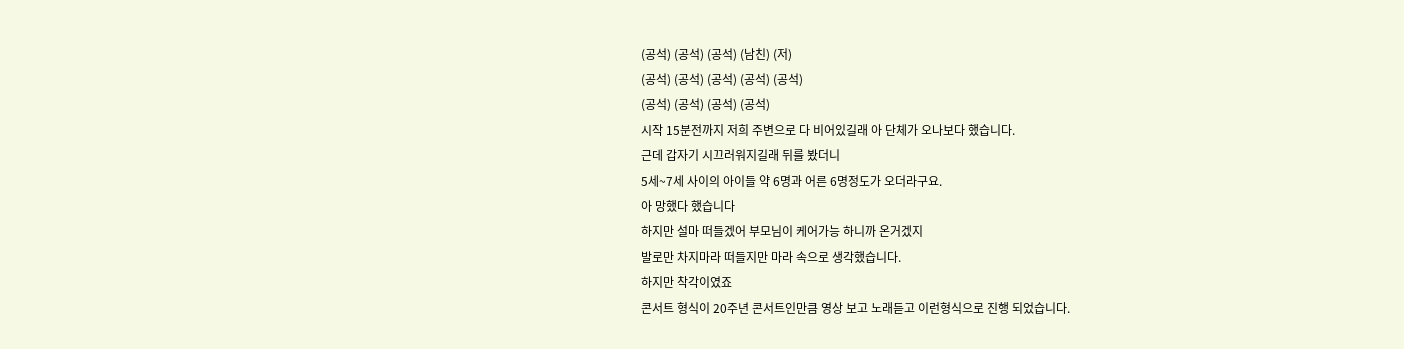(공석) (공석) (공석) (남친) (저)
(공석) (공석) (공석) (공석) (공석)
(공석) (공석) (공석) (공석)
시작 15분전까지 저희 주변으로 다 비어있길래 아 단체가 오나보다 했습니다.
근데 갑자기 시끄러워지길래 뒤를 봤더니
5세~7세 사이의 아이들 약 6명과 어른 6명정도가 오더라구요.
아 망했다 했습니다
하지만 설마 떠들겠어 부모님이 케어가능 하니까 온거겠지
발로만 차지마라 떠들지만 마라 속으로 생각했습니다.
하지만 착각이였죠
콘서트 형식이 20주년 콘서트인만큼 영상 보고 노래듣고 이런형식으로 진행 되었습니다.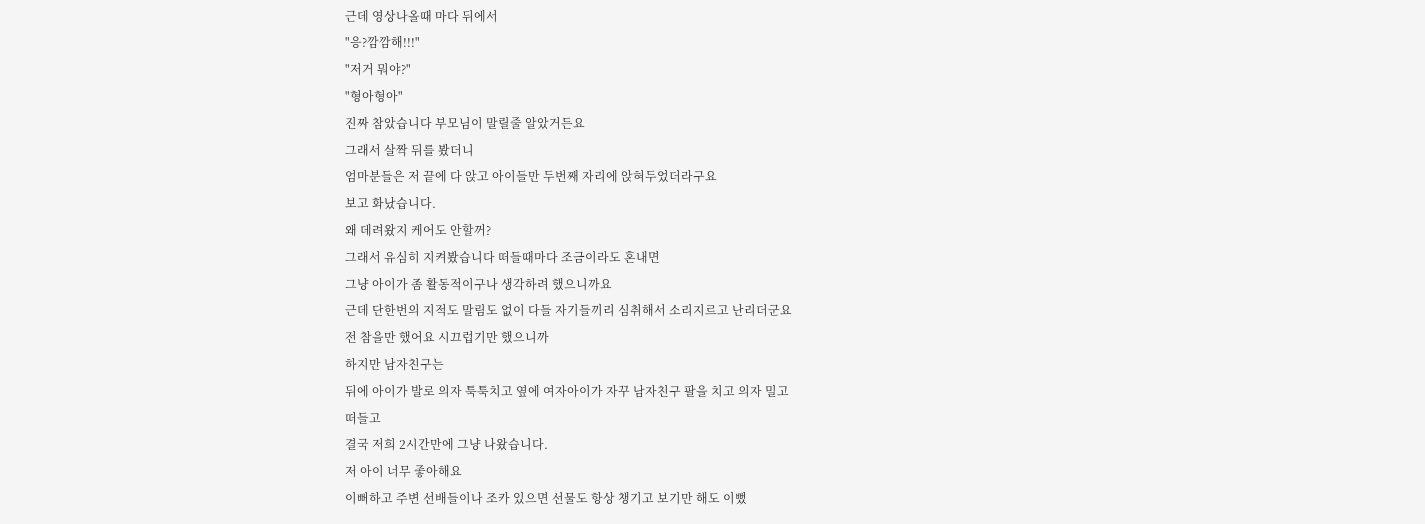근데 영상나올때 마다 뒤에서
"응?깜깜해!!!"
"저거 뭐야?"
"형아형아"
진짜 참았습니다 부모님이 말릴줄 알았거든요
그래서 살짝 뒤를 봤더니
엄마분들은 저 끝에 다 앉고 아이들만 두번째 자리에 앉혀두었더라구요
보고 화났습니다.
왜 데려왔지 케어도 안할꺼?
그래서 유심히 지켜봤습니다 떠들때마다 조금이라도 혼내면
그냥 아이가 좀 활동적이구나 생각하려 했으니까요
근데 단한번의 지적도 말림도 없이 다들 자기들끼리 심취해서 소리지르고 난리더군요
전 참을만 했어요 시끄럽기만 했으니까
하지만 남자친구는
뒤에 아이가 발로 의자 툭툭치고 옆에 여자아이가 자꾸 남자친구 팔을 치고 의자 밀고
떠들고
결국 저희 2시간만에 그냥 나왔습니다.
저 아이 너무 좋아해요
이뻐하고 주변 선배들이나 조카 있으면 선물도 항상 챙기고 보기만 해도 이뻤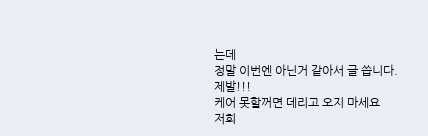는데
정말 이번엔 아닌거 같아서 글 씁니다.
제발!!!
케어 못할꺼면 데리고 오지 마세요
저희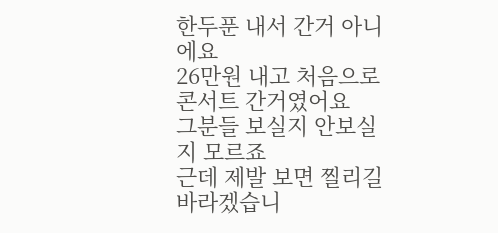한두푼 내서 간거 아니에요
26만원 내고 처음으로 콘서트 간거였어요
그분들 보실지 안보실지 모르죠
근데 제발 보면 찔리길 바라겠습니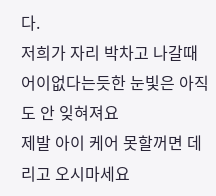다.
저희가 자리 박차고 나갈때 어이없다는듯한 눈빛은 아직도 안 잊혀져요
제발 아이 케어 못할꺼면 데리고 오시마세요